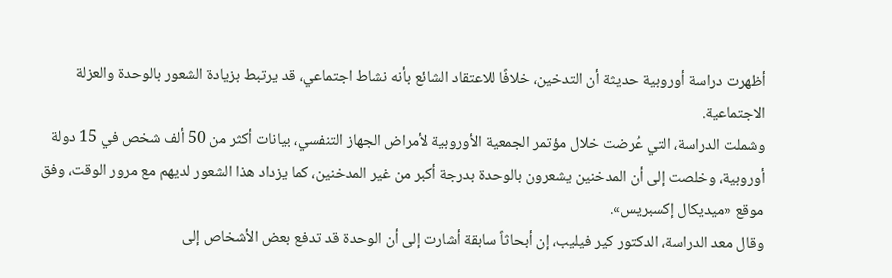أظهرت دراسة أوروبية حديثة أن التدخين، خلافًا للاعتقاد الشائع بأنه نشاط اجتماعي، قد يرتبط بزيادة الشعور بالوحدة والعزلة الاجتماعية.
وشملت الدراسة، التي عُرضت خلال مؤتمر الجمعية الأوروبية لأمراض الجهاز التنفسي، بيانات أكثر من 50 ألف شخص في 15 دولة أوروبية، وخلصت إلى أن المدخنين يشعرون بالوحدة بدرجة أكبر من غير المدخنين، كما يزداد هذا الشعور لديهم مع مرور الوقت، وفق موقع «ميديكال إكسبريس».
وقال معد الدراسة، الدكتور كير فيليب، إن أبحاثاً سابقة أشارت إلى أن الوحدة قد تدفع بعض الأشخاص إلى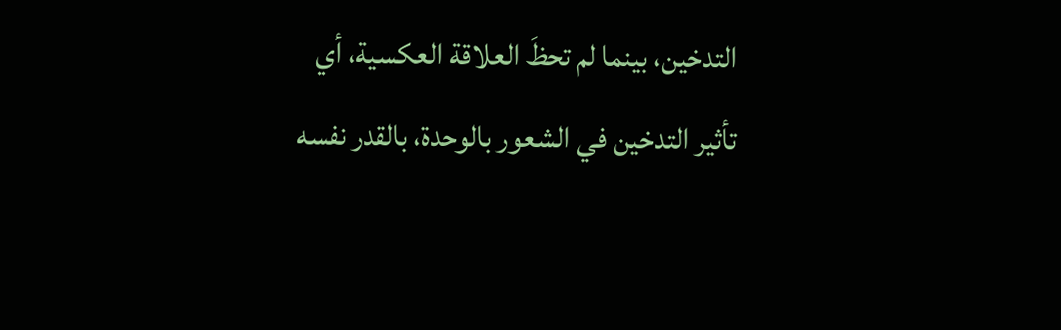التدخين، بينما لم تحظَ العلاقة العكسية، أي تأثير التدخين في الشعور بالوحدة، بالقدر نفسه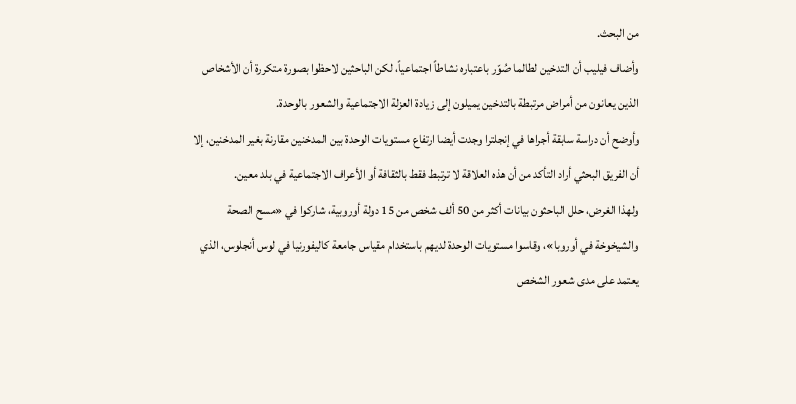من البحث.
وأضاف فيليب أن التدخين لطالما صُوّر باعتباره نشاطاً اجتماعياً، لكن الباحثين لاحظوا بصورة متكررة أن الأشخاص الذين يعانون من أمراض مرتبطة بالتدخين يميلون إلى زيادة العزلة الاجتماعية والشعور بالوحدة.
وأوضح أن دراسة سابقة أجراها في إنجلترا وجدت أيضا ارتفاع مستويات الوحدة بين المدخنين مقارنة بغير المدخنين، إلا أن الفريق البحثي أراد التأكد من أن هذه العلاقة لا ترتبط فقط بالثقافة أو الأعراف الاجتماعية في بلد معين.
ولهذا الغرض، حلل الباحثون بيانات أكثر من 50 ألف شخص من 15 دولة أوروبية، شاركوا في «مسح الصحة والشيخوخة في أوروبا»، وقاسوا مستويات الوحدة لديهم باستخدام مقياس جامعة كاليفورنيا في لوس أنجلوس، الذي يعتمد على مدى شعور الشخص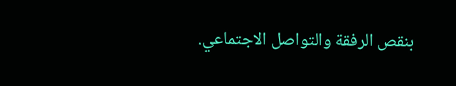بنقص الرفقة والتواصل الاجتماعي.